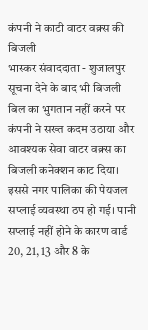कंपनी ने काटी वाटर वक्र्स की बिजली
भास्कर संवाददाता - शुजालपुर
सूचना देने के बाद भी बिजली बिल का भुगतान नहीं करने पर कंपनी ने सख्त कदम उठाया और आवश्यक सेवा वाटर वक्र्स का बिजली कनेक्शन काट दिया। इससे नगर पालिका की पेयजल सप्लाई व्यवस्था ठप हो गई। पानी सप्लाई नहीं होने के कारण वार्ड 20, 21, 13 और 8 के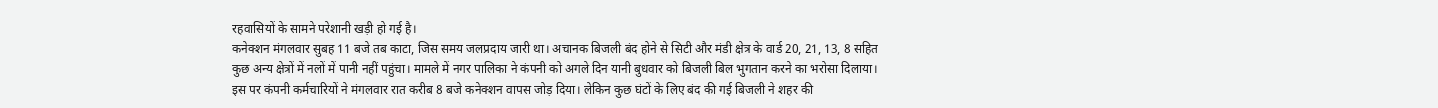रहवासियों के सामने परेशानी खड़ी हो गई है।
कनेक्शन मंगलवार सुबह 11 बजे तब काटा, जिस समय जलप्रदाय जारी था। अचानक बिजली बंद होने से सिटी और मंडी क्षेत्र के वार्ड 20, 21, 13, 8 सहित कुछ अन्य क्षेत्रों में नलों में पानी नहीं पहुंचा। मामले में नगर पालिका ने कंपनी को अगले दिन यानी बुधवार को बिजली बिल भुगतान करने का भरोसा दिलाया। इस पर कंपनी कर्मचारियों ने मंगलवार रात करीब 8 बजे कनेक्शन वापस जोड़ दिया। लेकिन कुछ घंटों के लिए बंद की गई बिजली ने शहर की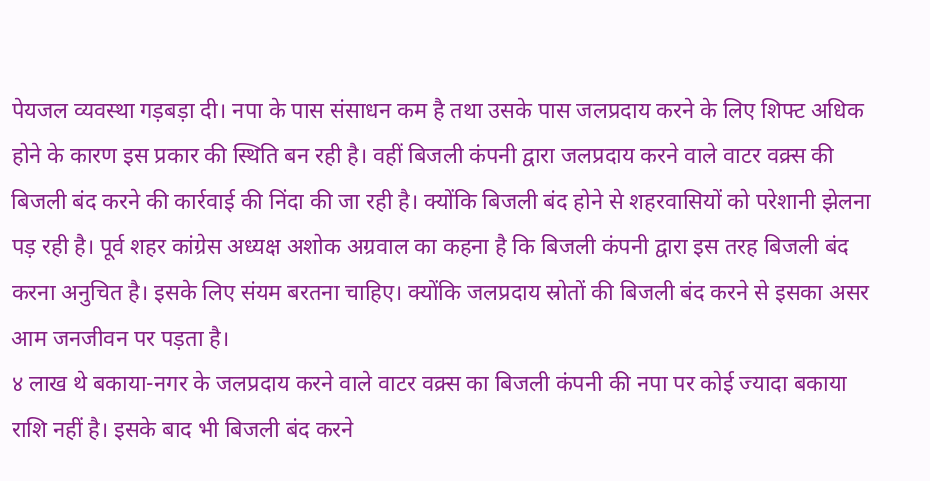पेयजल व्यवस्था गड़बड़ा दी। नपा के पास संसाधन कम है तथा उसके पास जलप्रदाय करने के लिए शिफ्ट अधिक होने के कारण इस प्रकार की स्थिति बन रही है। वहीं बिजली कंपनी द्वारा जलप्रदाय करने वाले वाटर वक्र्स की बिजली बंद करने की कार्रवाई की निंदा की जा रही है। क्योंकि बिजली बंद होने से शहरवासियों को परेशानी झेलना पड़ रही है। पूर्व शहर कांग्रेस अध्यक्ष अशोक अग्रवाल का कहना है कि बिजली कंपनी द्वारा इस तरह बिजली बंद करना अनुचित है। इसके लिए संयम बरतना चाहिए। क्योंकि जलप्रदाय स्रोतों की बिजली बंद करने से इसका असर आम जनजीवन पर पड़ता है।
४ लाख थे बकाया-नगर के जलप्रदाय करने वाले वाटर वक्र्स का बिजली कंपनी की नपा पर कोई ज्यादा बकाया राशि नहीं है। इसके बाद भी बिजली बंद करने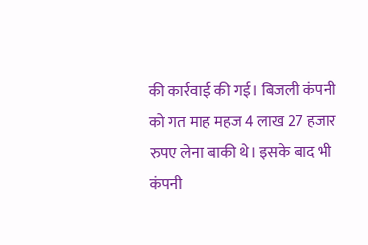की कार्रवाई की गई। बिजली कंपनी को गत माह महज 4 लाख 27 हजार रुपए लेना बाकी थे। इसके बाद भी कंपनी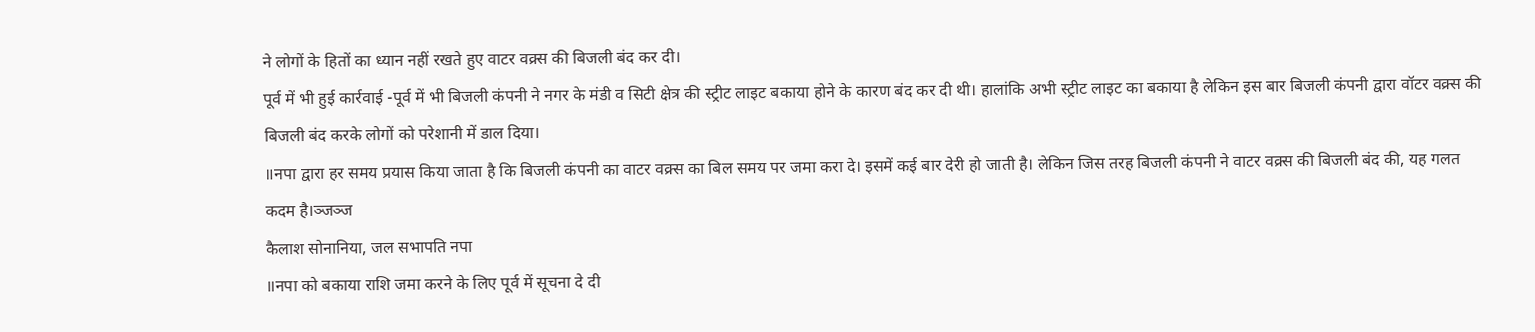ने लोगों के हितों का ध्यान नहीं रखते हुए वाटर वक्र्स की बिजली बंद कर दी।
पूर्व में भी हुई कार्रवाई -पूर्व में भी बिजली कंपनी ने नगर के मंडी व सिटी क्षेत्र की स्ट्रीट लाइट बकाया होने के कारण बंद कर दी थी। हालांकि अभी स्ट्रीट लाइट का बकाया है लेकिन इस बार बिजली कंपनी द्वारा वॉटर वक्र्स की बिजली बंद करके लोगों को परेशानी में डाल दिया।
॥नपा द्वारा हर समय प्रयास किया जाता है कि बिजली कंपनी का वाटर वक्र्स का बिल समय पर जमा करा दे। इसमें कई बार देरी हो जाती है। लेकिन जिस तरह बिजली कंपनी ने वाटर वक्र्स की बिजली बंद की, यह गलत कदम है।ञ्जञ्ज
कैलाश सोनानिया, जल सभापति नपा
॥नपा को बकाया राशि जमा करने के लिए पूर्व में सूचना दे दी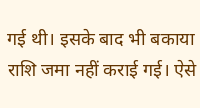गई थी। इसके बाद भी बकाया राशि जमा नहीं कराई गई। ऐसे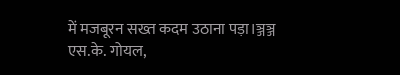में मजबूरन सख्त कदम उठाना पड़ा।ञ्जञ्ज
एस.के. गोयल,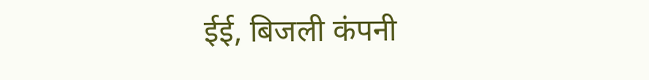ईई, बिजली कंपनी